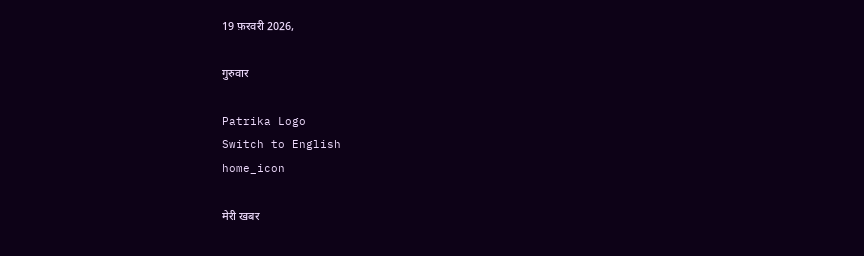19 फ़रवरी 2026,

गुरुवार

Patrika Logo
Switch to English
home_icon

मेरी खबर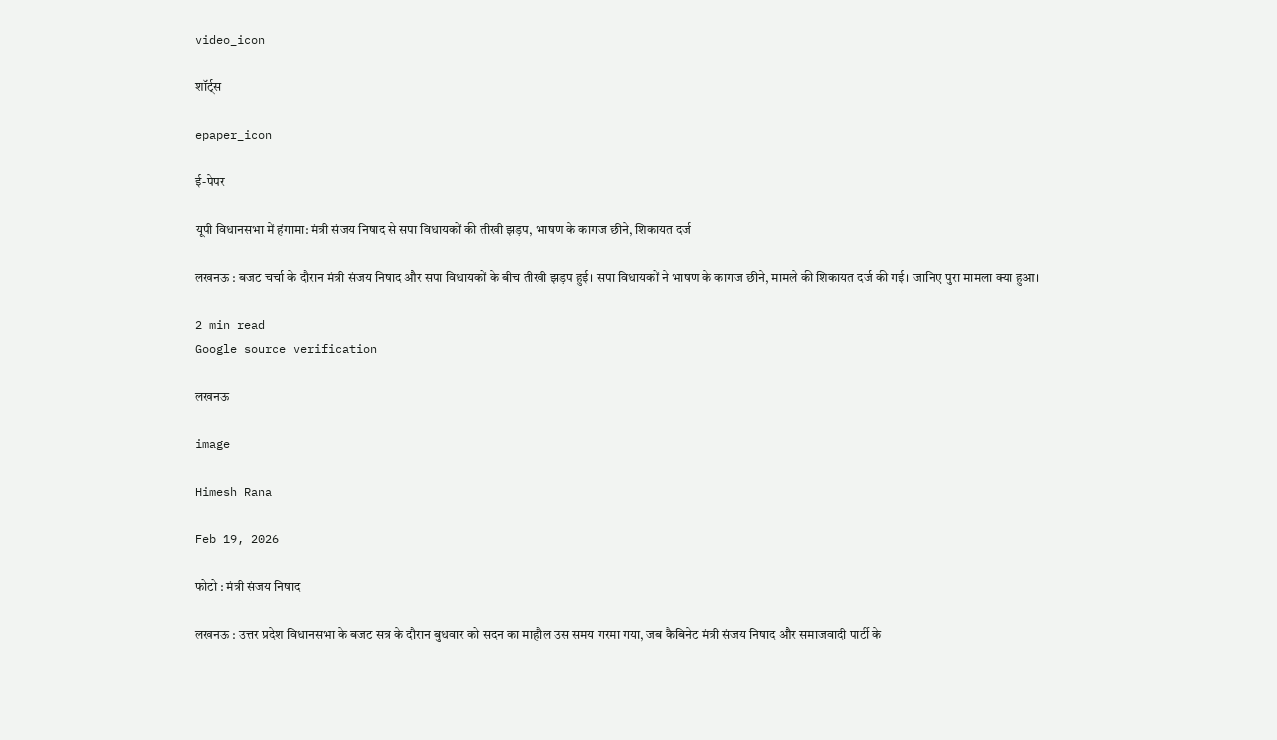video_icon

शॉर्ट्स

epaper_icon

ई-पेपर

यूपी विधानसभा में हंगामा: मंत्री संजय निषाद से सपा विधायकों की तीखी झड़प, भाषण के कागज छीने, शिकायत दर्ज

लखनऊ : बजट चर्चा के दौरान मंत्री संजय निषाद और सपा विधायकों के बीच तीखी झड़प हुई। सपा विधायकों ने भाषण के कागज छीने, मामले की शिकायत दर्ज की गई। जानिए पुरा मामला क्या हुआ।

2 min read
Google source verification

लखनऊ

image

Himesh Rana

Feb 19, 2026

फोटो : मंत्री संजय निषाद

लखनऊ : उत्तर प्रदेश विधानसभा के बजट सत्र के दौरान बुधवार को सदन का माहौल उस समय गरमा गया, जब कैबिनेट मंत्री संजय निषाद और समाजवादी पार्टी के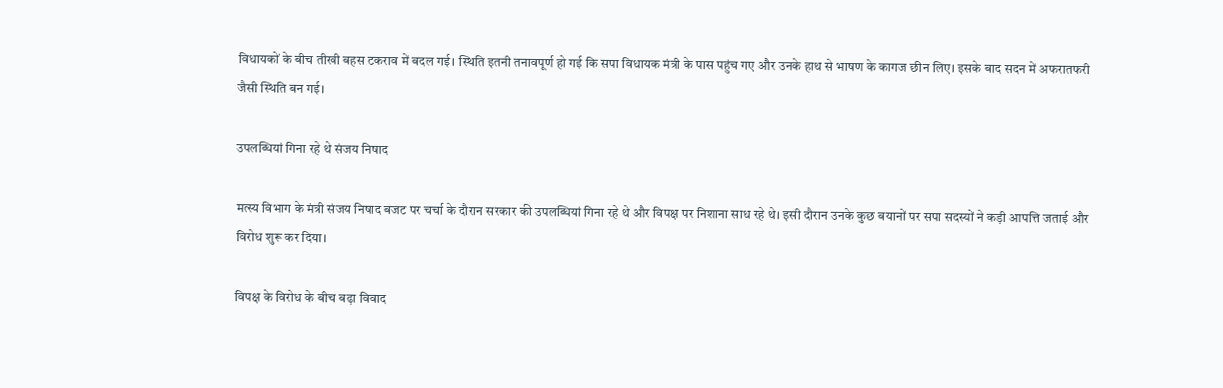विधायकों के बीच तीखी बहस टकराव में बदल गई। स्थिति इतनी तनावपूर्ण हो गई कि सपा विधायक मंत्री के पास पहुंच गए और उनके हाथ से भाषण के कागज छीन लिए। इसके बाद सदन में अफरातफरी जैसी स्थिति बन गई।

उपलब्धियां गिना रहे थे संजय निषाद

मत्स्य विभाग के मंत्री संजय निषाद बजट पर चर्चा के दौरान सरकार की उपलब्धियां गिना रहे थे और विपक्ष पर निशाना साध रहे थे। इसी दौरान उनके कुछ बयानों पर सपा सदस्यों ने कड़ी आपत्ति जताई और विरोध शुरू कर दिया।

विपक्ष के विरोध के बीच बढ़ा विवाद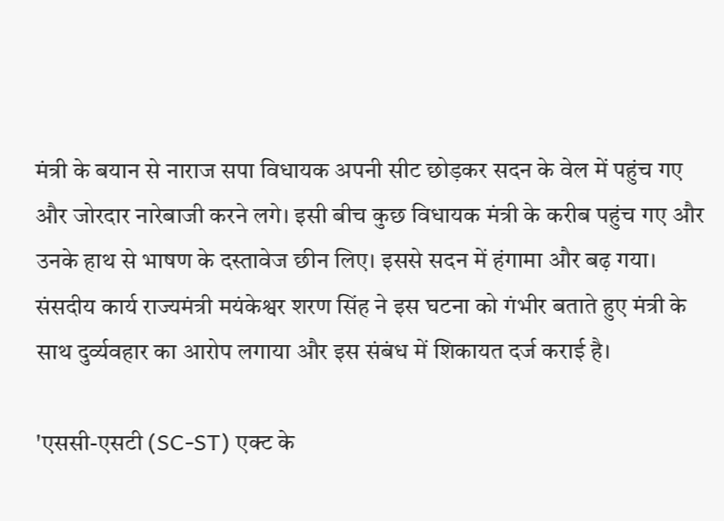मंत्री के बयान से नाराज सपा विधायक अपनी सीट छोड़कर सदन के वेल में पहुंच गए और जोरदार नारेबाजी करने लगे। इसी बीच कुछ विधायक मंत्री के करीब पहुंच गए और उनके हाथ से भाषण के दस्तावेज छीन लिए। इससे सदन में हंगामा और बढ़ गया। संसदीय कार्य राज्यमंत्री मयंकेश्वर शरण सिंह ने इस घटना को गंभीर बताते हुए मंत्री के साथ दुर्व्यवहार का आरोप लगाया और इस संबंध में शिकायत दर्ज कराई है।

'एससी-एसटी (SC-ST) एक्ट के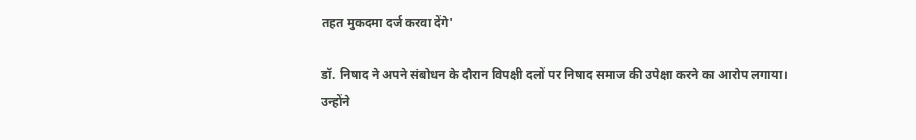तहत मुकदमा दर्ज करवा देंगे'

डॉ. निषाद ने अपने संबोधन के दौरान विपक्षी दलों पर निषाद समाज की उपेक्षा करने का आरोप लगाया। उन्होंने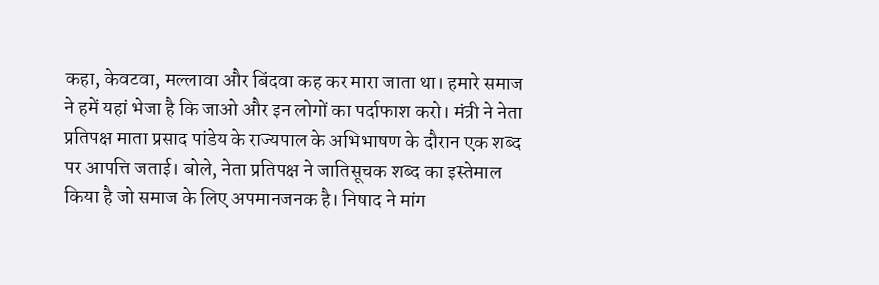कहा, केवटवा, मल्लावा और बिंदवा कह कर मारा जाता था। हमारे समाज ने हमें यहां भेजा है कि जाओ और इन लोगों का पर्दाफाश करो। मंत्री ने नेता प्रतिपक्ष माता प्रसाद पांडेय के राज्यपाल के अभिभाषण के दौरान एक शब्द पर आपत्ति जताई। बोले, नेता प्रतिपक्ष ने जातिसूचक शब्द का इस्तेमाल किया है जो समाज के लिए अपमानजनक है। निषाद ने मांग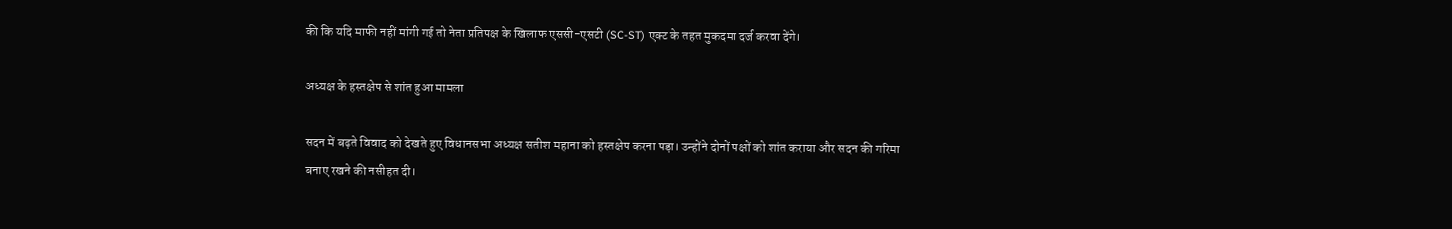की कि यदि माफी नहीं मांगी गई तो नेता प्रतिपक्ष के खिलाफ एससी-एसटी (SC-ST) एक्ट के तहत मुकदमा दर्ज करवा देंगे।

अध्यक्ष के हस्तक्षेप से शांत हुआ मामला

सदन में बढ़ते विवाद को देखते हुए विधानसभा अध्यक्ष सतीश महाना को हस्तक्षेप करना पड़ा। उन्होंने दोनों पक्षों को शांत कराया और सदन की गरिमा बनाए रखने की नसीहत दी।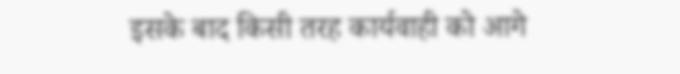इसके बाद किसी तरह कार्यवाही को आगे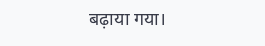बढ़ाया गया।